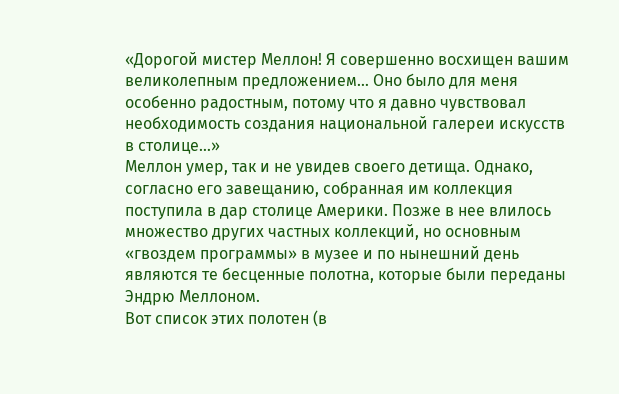«Дорогой мистер Меллон! Я совершенно восхищен вашим великолепным предложением… Оно было для меня особенно радостным, потому что я давно чувствовал необходимость создания национальной галереи искусств в столице…»
Меллон умер, так и не увидев своего детища. Однако, согласно его завещанию, собранная им коллекция поступила в дар столице Америки. Позже в нее влилось множество других частных коллекций, но основным «гвоздем программы» в музее и по нынешний день являются те бесценные полотна, которые были переданы Эндрю Меллоном.
Вот список этих полотен (в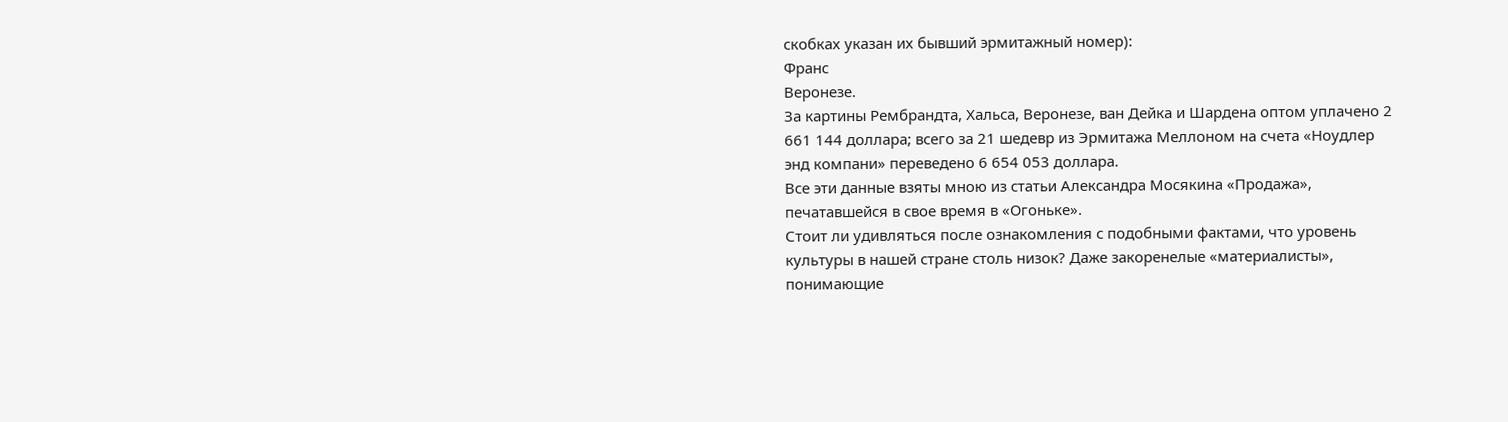скобках указан их бывший эрмитажный номер):
Франс
Веронезе.
За картины Рембрандта, Хальса, Веронезе, ван Дейка и Шардена оптом уплачено 2 661 144 доллара; всего за 21 шедевр из Эрмитажа Меллоном на счета «Ноудлер энд компани» переведено 6 654 053 доллара.
Все эти данные взяты мною из статьи Александра Мосякина «Продажа», печатавшейся в свое время в «Огоньке».
Стоит ли удивляться после ознакомления с подобными фактами, что уровень культуры в нашей стране столь низок? Даже закоренелые «материалисты», понимающие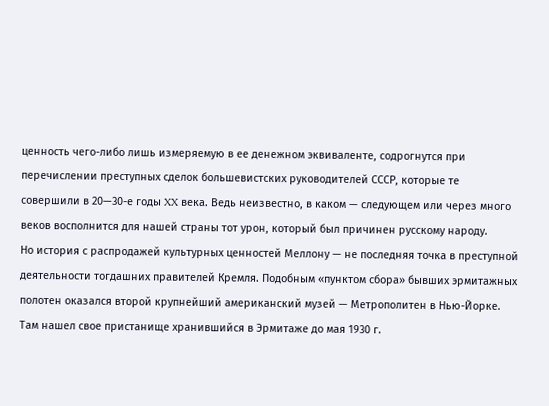ценность чего-либо лишь измеряемую в ее денежном эквиваленте, содрогнутся при перечислении преступных сделок большевистских руководителей СССР, которые те совершили в 20—30-е годы XX века. Ведь неизвестно, в каком — следующем или через много веков восполнится для нашей страны тот урон, который был причинен русскому народу.
Но история с распродажей культурных ценностей Меллону — не последняя точка в преступной деятельности тогдашних правителей Кремля. Подобным «пунктом сбора» бывших эрмитажных полотен оказался второй крупнейший американский музей — Метрополитен в Нью-Йорке. Там нашел свое пристанище хранившийся в Эрмитаже до мая 1930 г.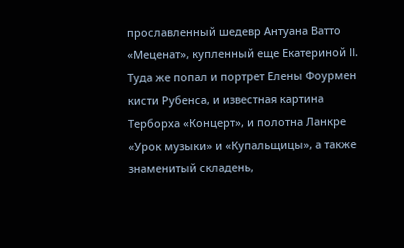прославленный шедевр Антуана Ватто «Меценат», купленный еще Екатериной II. Туда же попал и портрет Елены Фоурмен кисти Рубенса, и известная картина Терборха «Концерт», и полотна Ланкре «Урок музыки» и «Купальщицы», а также знаменитый складень,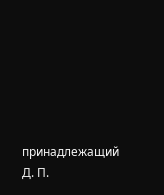принадлежащий Д. П.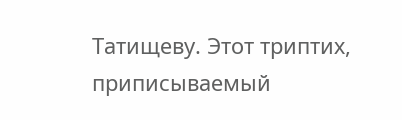Татищеву. Этот триптих, приписываемый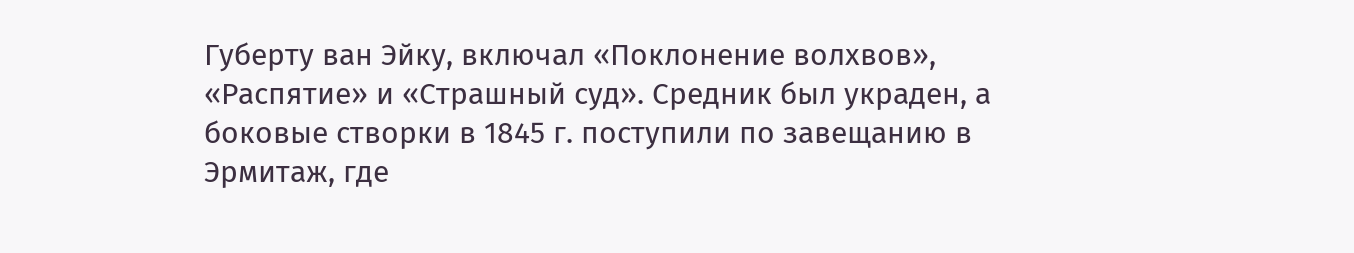Губерту ван Эйку, включал «Поклонение волхвов», «Распятие» и «Страшный суд». Средник был украден, а боковые створки в 1845 г. поступили по завещанию в Эрмитаж, где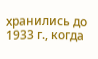хранились до 1933 г., когда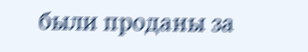были проданы за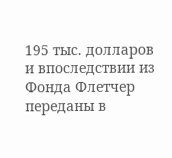195 тыс. долларов и впоследствии из Фонда Флетчер переданы в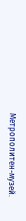Метрополитен-музей.